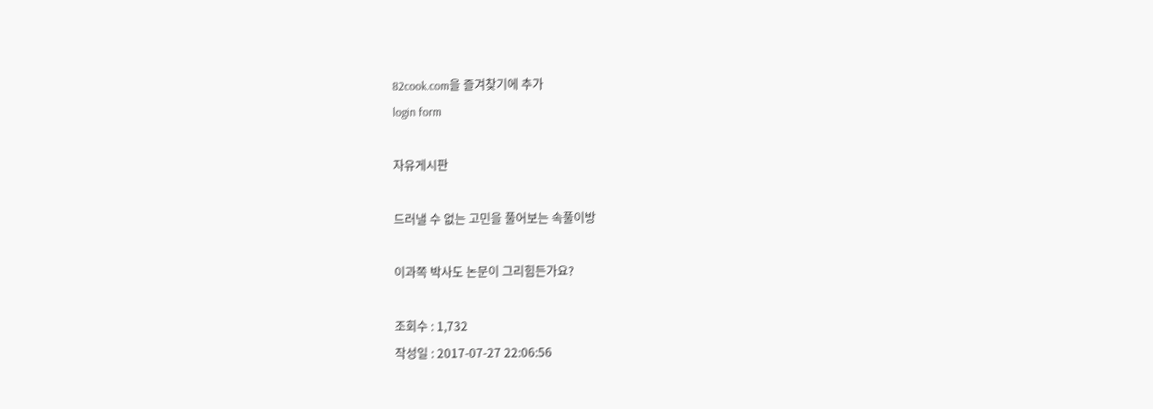82cook.com을 즐겨찾기에 추가
login form

자유게시판

드러낼 수 없는 고민을 풀어보는 속풀이방

이과쪽 박사도 논문이 그리힘든가요?

조회수 : 1,732
작성일 : 2017-07-27 22:06:56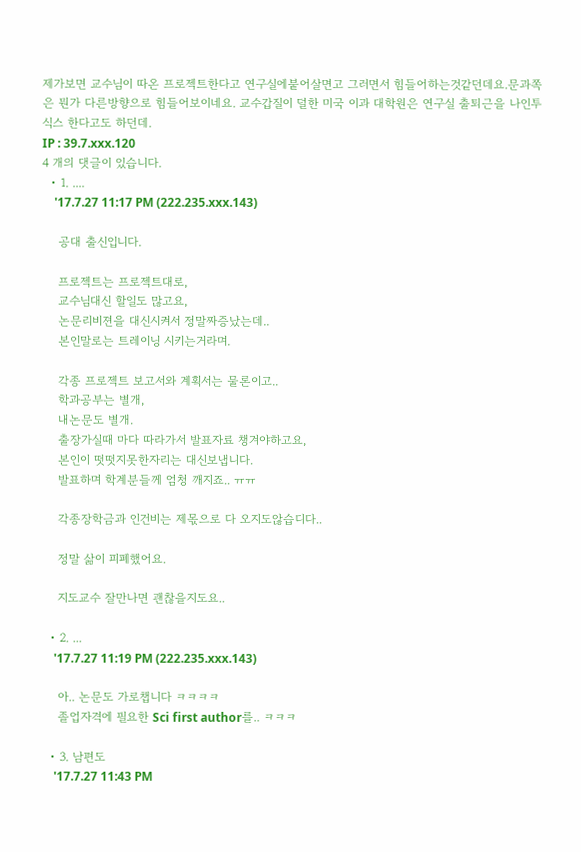제가보면 교수님이 따온 프로젝트한다고 연구실에붙어살면고 그러면서 힘들어하는것같던데요.문과쪽은 뭔가 다른방향으로 힘들어보이네요. 교수갑질이 덜한 미국 이과 대학원은 연구실 출퇴근을 나인투식스 한다고도 하던데.
IP : 39.7.xxx.120
4 개의 댓글이 있습니다.
  • 1. ....
    '17.7.27 11:17 PM (222.235.xxx.143)

    공대 출신입니다.

    프로젝트는 프로젝트대로,
    교수님대신 할일도 많고요,
    논문리비젼을 대신시켜서 정말짜증났는데..
    본인말로는 트레이닝 시키는거라며.

    각종 프로젝트 보고서와 계획서는 물론이고..
    학과공부는 별개,
    내논문도 별개.
    출장가실때 마다 따라가서 발표자료 챙겨야하고요,
    본인이 떳떳지못한자리는 대신보냅니다.
    발표하며 학계분들께 엄청 깨지죠.. ㅠㅠ

    각종장학금과 인건비는 제몫으로 다 오지도않습디다..

    정말 삶이 피폐했어요.

    지도교수 잘만나면 괜찮을지도요..

  • 2. ...
    '17.7.27 11:19 PM (222.235.xxx.143)

    아.. 논문도 가로챕니다 ㅋㅋㅋㅋ
    졸업자격에 필요한 Sci first author를.. ㅋㅋㅋ

  • 3. 남편도
    '17.7.27 11:43 PM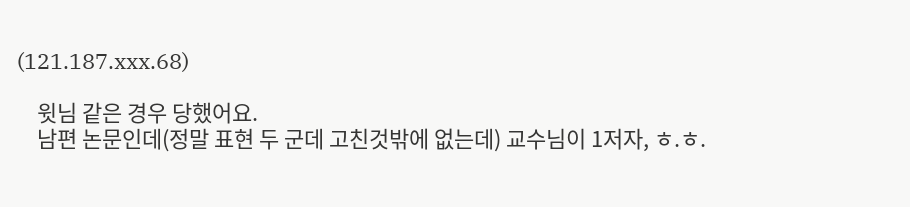(121.187.xxx.68)

    윗님 같은 경우 당했어요.
    남편 논문인데(정말 표현 두 군데 고친것밖에 없는데) 교수님이 1저자, ㅎ.ㅎ.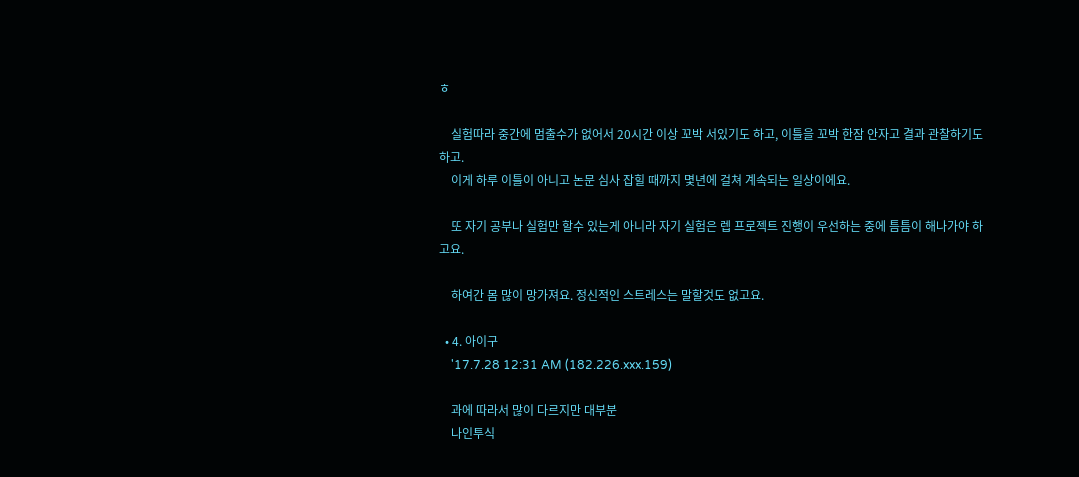ㅎ

    실험따라 중간에 멈출수가 없어서 20시간 이상 꼬박 서있기도 하고, 이틀을 꼬박 한잠 안자고 결과 관찰하기도 하고.
    이게 하루 이틀이 아니고 논문 심사 잡힐 때까지 몇년에 걸쳐 계속되는 일상이에요.

    또 자기 공부나 실험만 할수 있는게 아니라 자기 실험은 렙 프로젝트 진행이 우선하는 중에 틈틈이 해나가야 하고요.

    하여간 몸 많이 망가져요. 정신적인 스트레스는 말할것도 없고요.

  • 4. 아이구
    '17.7.28 12:31 AM (182.226.xxx.159)

    과에 따라서 많이 다르지만 대부분
    나인투식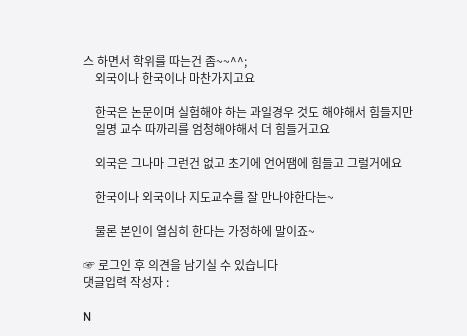스 하면서 학위를 따는건 좀~~^^;
    외국이나 한국이나 마찬가지고요

    한국은 논문이며 실험해야 하는 과일경우 것도 해야해서 힘들지만
    일명 교수 따까리를 엄청해야해서 더 힘들거고요

    외국은 그나마 그런건 없고 초기에 언어땜에 힘들고 그럴거에요

    한국이나 외국이나 지도교수를 잘 만나야한다는~

    물론 본인이 열심히 한다는 가정하에 말이죠~

☞ 로그인 후 의견을 남기실 수 있습니다
댓글입력 작성자 :

N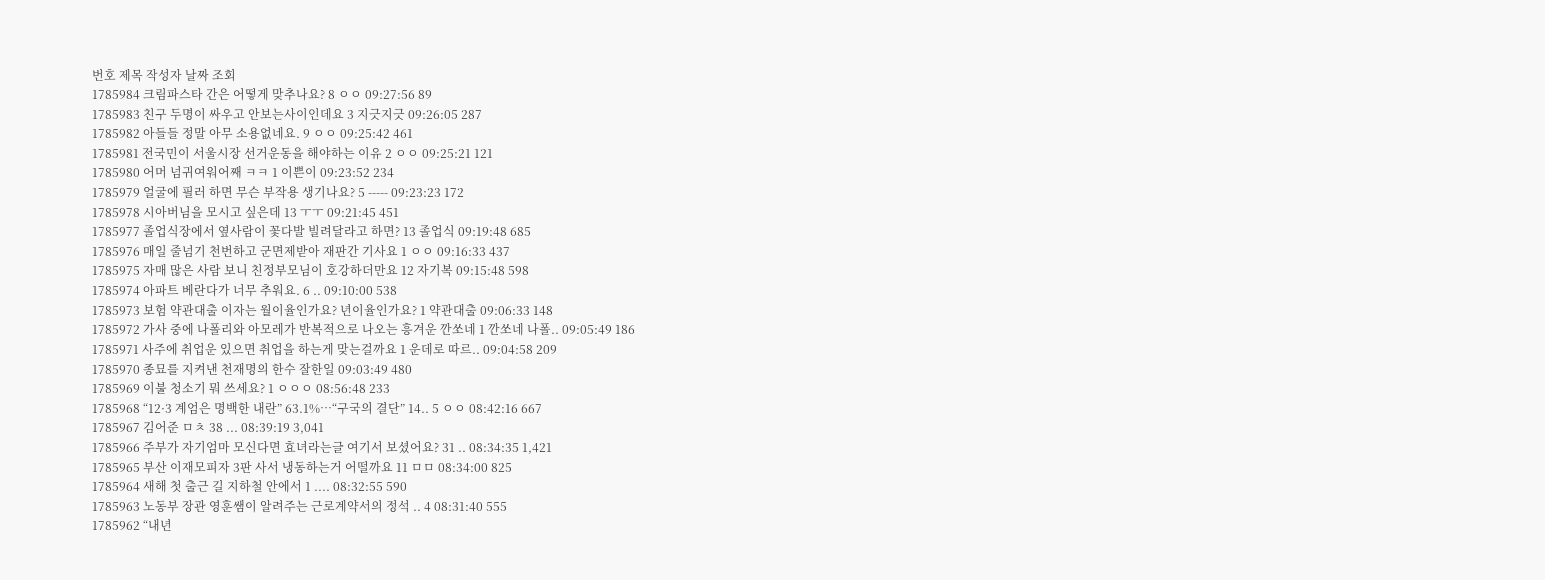번호 제목 작성자 날짜 조회
1785984 크림파스타 간은 어떻게 맞추나요? 8 ㅇㅇ 09:27:56 89
1785983 친구 두명이 싸우고 안보는사이인데요 3 지긋지긋 09:26:05 287
1785982 아들들 정말 아무 소용없네요. 9 ㅇㅇ 09:25:42 461
1785981 전국민이 서울시장 선거운동을 해야하는 이유 2 ㅇㅇ 09:25:21 121
1785980 어머 넘귀여워어째 ㅋㅋ 1 이쁜이 09:23:52 234
1785979 얼굴에 필러 하면 무슨 부작용 생기나요? 5 ----- 09:23:23 172
1785978 시아버님을 모시고 싶은데 13 ㅜㅜ 09:21:45 451
1785977 졸업식장에서 옆사람이 꽃다발 빌려달라고 하면? 13 졸업식 09:19:48 685
1785976 매일 줄넘기 천번하고 군면제받아 재판간 기사요 1 ㅇㅇ 09:16:33 437
1785975 자매 많은 사람 보니 친정부모님이 호강하더만요 12 자기복 09:15:48 598
1785974 아파트 베란다가 너무 추워요. 6 .. 09:10:00 538
1785973 보험 약관대출 이자는 월이율인가요? 년이율인가요? 1 약관대출 09:06:33 148
1785972 가사 중에 나폴리와 아모레가 반복적으로 나오는 흥겨운 깐쏘네 1 깐쏘네 나폴.. 09:05:49 186
1785971 사주에 취업운 있으면 취업을 하는게 맞는걸까요 1 운데로 따르.. 09:04:58 209
1785970 종묘를 지켜낸 천재명의 한수 잘한일 09:03:49 480
1785969 이불 청소기 뭐 쓰세요? 1 ㅇㅇㅇ 08:56:48 233
1785968 “12·3 계엄은 명백한 내란” 63.1%…“구국의 결단” 14.. 5 ㅇㅇ 08:42:16 667
1785967 김어준 ㅁㅊ 38 ... 08:39:19 3,041
1785966 주부가 자기엄마 모신다면 효녀라는글 여기서 보셨어요? 31 .. 08:34:35 1,421
1785965 부산 이재모피자 3판 사서 냉동하는거 어떨까요 11 ㅁㅁ 08:34:00 825
1785964 새해 첫 출근 길 지하철 안에서 1 .... 08:32:55 590
1785963 노동부 장관 영훈쌤이 알려주는 근로계약서의 정석 .. 4 08:31:40 555
1785962 “내년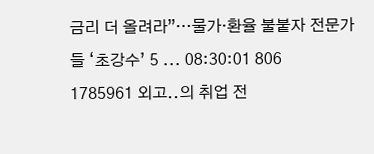금리 더 올려라”…물가·환율 불붙자 전문가들 ‘초강수’ 5 ... 08:30:01 806
1785961 외고..의 취업 전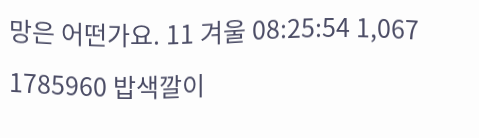망은 어떤가요. 11 겨울 08:25:54 1,067
1785960 밥색깔이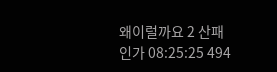왜이럴까요 2 산패인가 08:25:25 494